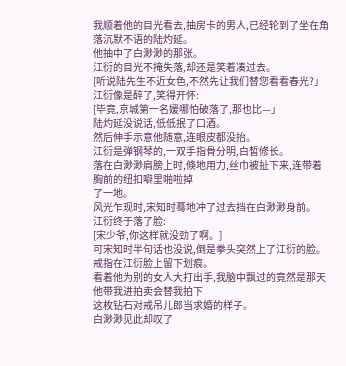我顺着他的目光看去,抽房卡的男人,已经轮到了坐在角落沉默不语的陆灼延。
他抽中了白渺渺的那张。
江衍的目光不掩失落,却还是笑着凑过去。
[听说陆先生不近女色,不然先让我们替您看看春光?」
江衍像是醉了,笑得开怀:
[毕竟,京城第一名媛哪怕破落了,那也比—」
陆灼延没说话,低低抿了口酒。
然后伸手示意他随意,连眼皮都没抬。
江衍是弹钢琴的,一双手指骨分明,白皙修长。
落在白渺渺肩膀上时,倏地用力,丝巾被扯下来,连带着胸前的纽扣噼里啪啦掉
了一地。
风光乍现时,宋知时蓦地冲了过去挡在白渺渺身前。
江衍终于落了脸:
[宋少爷,你这样就没劲了啊。]
可宋知时半句话也没说,倒是拳头突然上了江衍的脸。
戒指在江衍脸上留下划痕。
看着他为别的女人大打出手,我脑中飘过的竟然是那天他带我进拍卖会替我拍下
这枚钻石对戒吊儿郎当求婚的样子。
白渺渺见此却叹了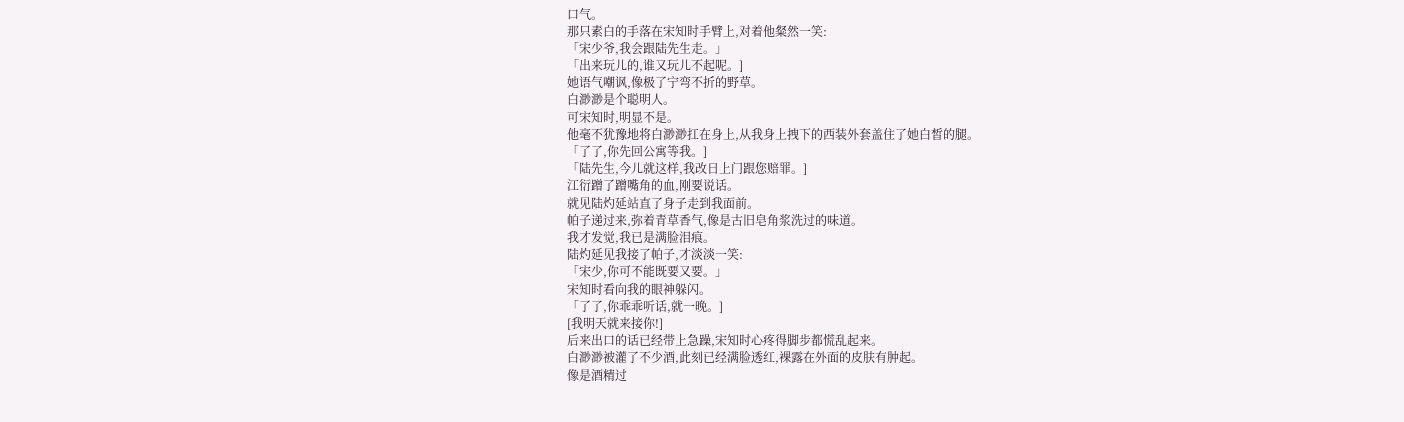口气。
那只素白的手落在宋知时手臂上,对着他粲然一笑:
「宋少爷,我会跟陆先生走。」
「出来玩儿的,谁又玩儿不起呢。]
她语气嘲讽,像极了宁弯不折的野草。
白渺渺是个聪明人。
可宋知时,明显不是。
他毫不犹豫地将白渺渺扛在身上,从我身上拽下的西装外套盖住了她白皙的腿。
「了了,你先回公寓等我。]
「陆先生,今儿就这样,我改日上门跟您赔罪。]
江衍蹭了蹭嘴角的血,刚要说话。
就见陆灼延站直了身子走到我面前。
帕子递过来,弥着青草香气,像是古旧皂角浆洗过的味道。
我才发觉,我已是满脸泪痕。
陆灼延见我接了帕子,才淡淡一笑:
「宋少,你可不能既要又要。」
宋知时看向我的眼神躲闪。
「了了,你乖乖听话,就一晚。]
[我明天就来接你!]
后来出口的话已经带上急躁,宋知时心疼得脚步都慌乱起来。
白渺渺被灌了不少酒,此刻已经满脸透红,裸露在外面的皮肤有肿起。
像是酒精过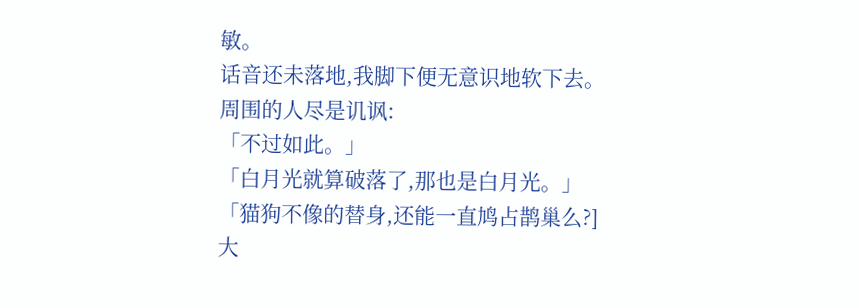敏。
话音还未落地,我脚下便无意识地软下去。
周围的人尽是讥讽:
「不过如此。」
「白月光就算破落了,那也是白月光。」
「猫狗不像的替身,还能一直鸠占鹊巢么?]
大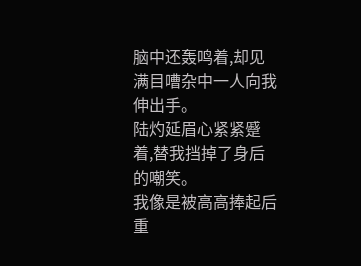脑中还轰鸣着,却见满目嘈杂中一人向我伸出手。
陆灼延眉心紧紧蹙着,替我挡掉了身后的嘲笑。
我像是被高高捧起后重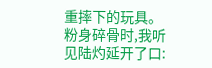重摔下的玩具。
粉身碎骨时,我听见陆灼延开了口: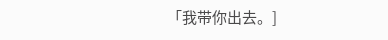「我带你出去。]